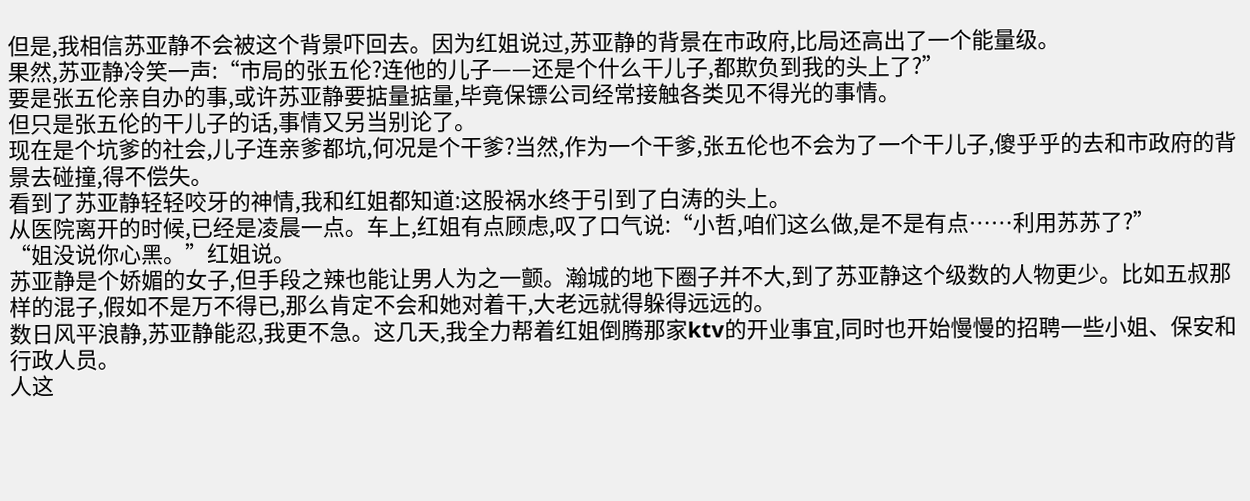但是,我相信苏亚静不会被这个背景吓回去。因为红姐说过,苏亚静的背景在市政府,比局还高出了一个能量级。
果然,苏亚静冷笑一声:“市局的张五伦?连他的儿子——还是个什么干儿子,都欺负到我的头上了?”
要是张五伦亲自办的事,或许苏亚静要掂量掂量,毕竟保镖公司经常接触各类见不得光的事情。
但只是张五伦的干儿子的话,事情又另当别论了。
现在是个坑爹的社会,儿子连亲爹都坑,何况是个干爹?当然,作为一个干爹,张五伦也不会为了一个干儿子,傻乎乎的去和市政府的背景去碰撞,得不偿失。
看到了苏亚静轻轻咬牙的神情,我和红姐都知道:这股祸水终于引到了白涛的头上。
从医院离开的时候,已经是凌晨一点。车上,红姐有点顾虑,叹了口气说:“小哲,咱们这么做,是不是有点……利用苏苏了?”
“姐没说你心黑。”红姐说。
苏亚静是个娇媚的女子,但手段之辣也能让男人为之一颤。瀚城的地下圈子并不大,到了苏亚静这个级数的人物更少。比如五叔那样的混子,假如不是万不得已,那么肯定不会和她对着干,大老远就得躲得远远的。
数日风平浪静,苏亚静能忍,我更不急。这几天,我全力帮着红姐倒腾那家ktv的开业事宜,同时也开始慢慢的招聘一些小姐、保安和行政人员。
人这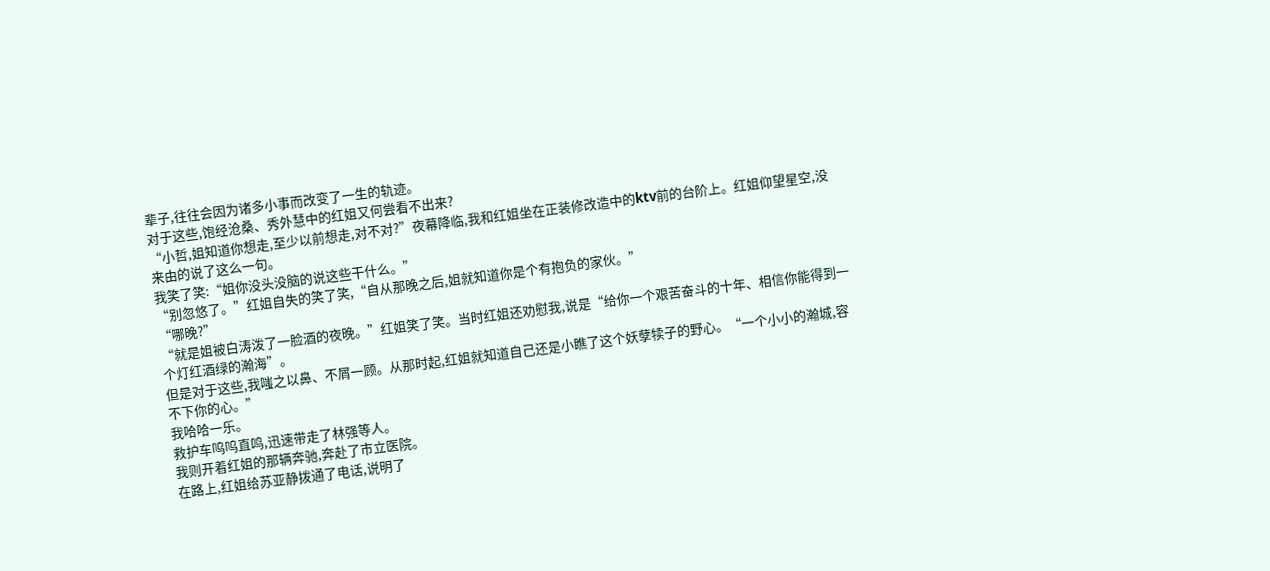辈子,往往会因为诸多小事而改变了一生的轨迹。
对于这些,饱经沧桑、秀外慧中的红姐又何尝看不出来?
“小哲,姐知道你想走,至少以前想走,对不对?”夜幕降临,我和红姐坐在正装修改造中的ktv前的台阶上。红姐仰望星空,没来由的说了这么一句。
我笑了笑:“姐你没头没脑的说这些干什么。”
“别忽悠了。”红姐自失的笑了笑,“自从那晚之后,姐就知道你是个有抱负的家伙。”
“哪晚?”
“就是姐被白涛泼了一脸酒的夜晚。”红姐笑了笑。当时红姐还劝慰我,说是“给你一个艰苦奋斗的十年、相信你能得到一个灯红酒绿的瀚海”。
但是对于这些,我嗤之以鼻、不屑一顾。从那时起,红姐就知道自己还是小瞧了这个妖孽犊子的野心。“一个小小的瀚城,容不下你的心。”
我哈哈一乐。
救护车呜呜直鸣,迅速带走了林强等人。
我则开着红姐的那辆奔驰,奔赴了市立医院。
在路上,红姐给苏亚静拨通了电话,说明了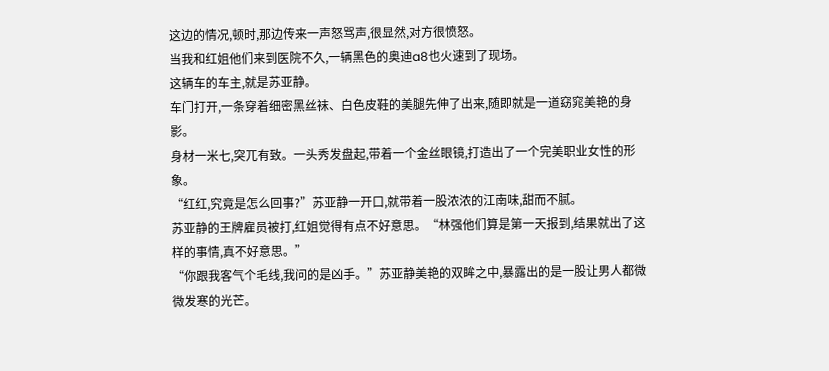这边的情况,顿时,那边传来一声怒骂声,很显然,对方很愤怒。
当我和红姐他们来到医院不久,一辆黑色的奥迪a8也火速到了现场。
这辆车的车主,就是苏亚静。
车门打开,一条穿着细密黑丝袜、白色皮鞋的美腿先伸了出来,随即就是一道窈窕美艳的身影。
身材一米七,突兀有致。一头秀发盘起,带着一个金丝眼镜,打造出了一个完美职业女性的形象。
“红红,究竟是怎么回事?”苏亚静一开口,就带着一股浓浓的江南味,甜而不腻。
苏亚静的王牌雇员被打,红姐觉得有点不好意思。“林强他们算是第一天报到,结果就出了这样的事情,真不好意思。”
“你跟我客气个毛线,我问的是凶手。”苏亚静美艳的双眸之中,暴露出的是一股让男人都微微发寒的光芒。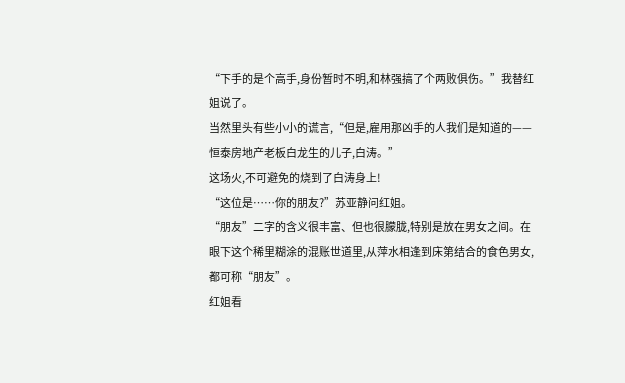“下手的是个高手,身份暂时不明,和林强搞了个两败俱伤。”我替红姐说了。
当然里头有些小小的谎言,“但是,雇用那凶手的人我们是知道的——恒泰房地产老板白龙生的儿子,白涛。”
这场火,不可避免的烧到了白涛身上!
“这位是……你的朋友?”苏亚静问红姐。
“朋友”二字的含义很丰富、但也很朦胧,特别是放在男女之间。在眼下这个稀里糊涂的混账世道里,从萍水相逢到床第结合的食色男女,都可称“朋友”。
红姐看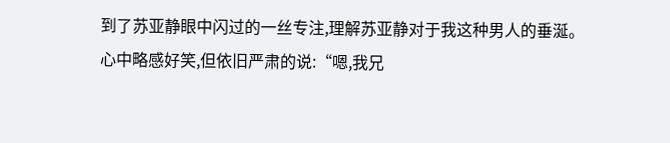到了苏亚静眼中闪过的一丝专注,理解苏亚静对于我这种男人的垂涎。
心中略感好笑,但依旧严肃的说:“嗯,我兄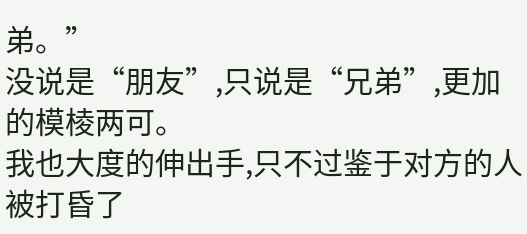弟。”
没说是“朋友”,只说是“兄弟”,更加的模棱两可。
我也大度的伸出手,只不过鉴于对方的人被打昏了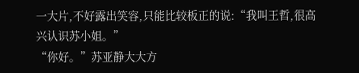一大片,不好露出笑容,只能比较板正的说:“我叫王哲,很高兴认识苏小姐。”
“你好。”苏亚静大大方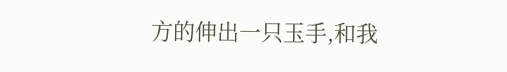方的伸出一只玉手,和我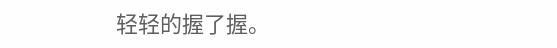轻轻的握了握。